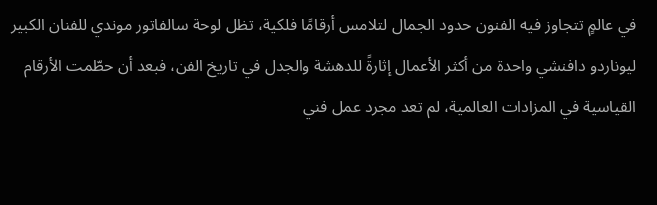في عالمٍ تتجاوز فيه الفنون حدود الجمال لتلامس أرقامًا فلكية، تظل لوحة سالفاتور موندي للفنان الكبير ليوناردو دافنشي واحدة من أكثر الأعمال إثارةً للدهشة والجدل في تاريخ الفن، فبعد أن حطّمت الأرقام القياسية في المزادات العالمية، لم تعد مجرد عمل فني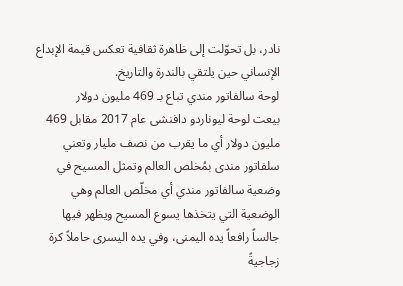نادر، بل تحوّلت إلى ظاهرة ثقافية تعكس قيمة الإبداع الإنساني حين يلتقي بالندرة والتاريخ.
لوحة سالفاتور مندي تباع بـ 469 مليون دولار
بيعت لوحة ليوناردو دافنشى عام 2017 مقابل 469 مليون دولار أي ما يقرب من نصف مليار وتعني سلفاتور مندى بمُخلص العالم وتمثل المسيح في وضعية سالفاتور مندي أي مخلّص العالم وهي الوضعية التي يتخذها يسوع المسيح ويظهر فيها جالساً رافعاً يده اليمنى، وفي يده اليسرى حاملاً كرة زجاجيةً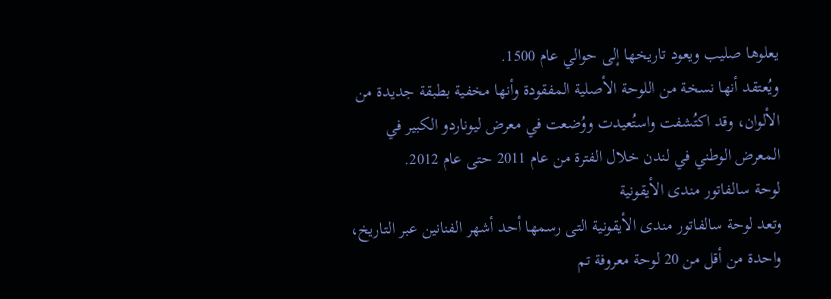يعلوها صليب ويعود تاريخها إلى حوالي عام 1500.
ويُعتقد أنها نسخة من اللوحة الأصلية المفقودة وأنها مخفية بطبقة جديدة من الألوان، وقد اكتُشفت واستُعيدت ووُضعت في معرض ليوناردو الكبير في المعرض الوطني في لندن خلال الفترة من عام 2011 حتى عام 2012.
لوحة سالفاتور مندى الأيقونية
وتعد لوحة سالفاتور مندى الأيقونية التى رسمها أحد أشهر الفنانين عبر التاريخ، واحدة من أقل من 20 لوحة معروفة تم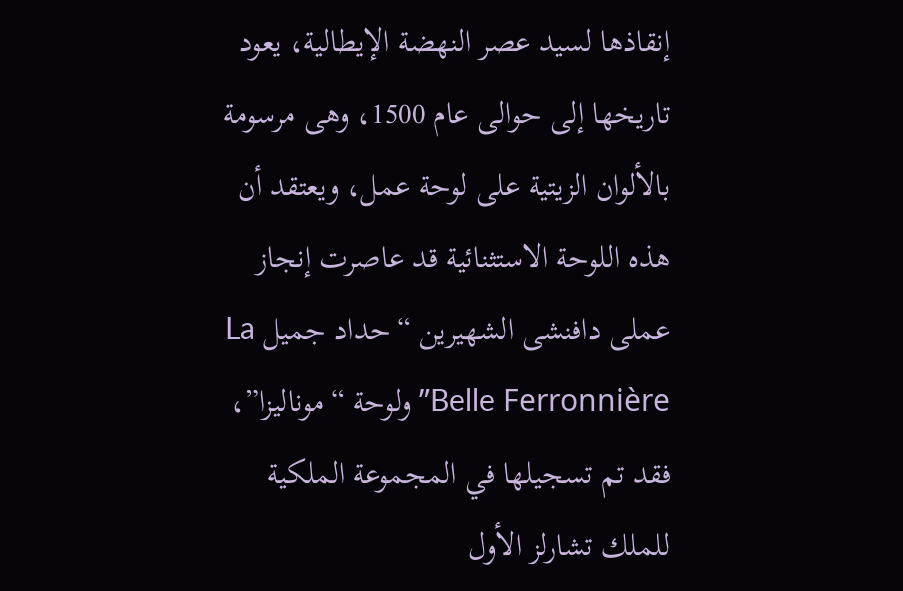إنقاذها لسيد عصر النهضة الإيطالية، يعود تاريخها إلى حوالى عام 1500، وهى مرسومة بالألوان الزيتية على لوحة عمل، ويعتقد أن هذه اللوحة الاستثنائية قد عاصرت إنجاز عملى دافنشى الشهيرين “حداد جميل La Belle Ferronnière” ولوحة “موناليزا”، فقد تم تسجيلها في المجموعة الملكية للملك تشارلز الأول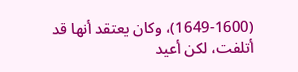(1649-1600)، وكان يعتقد أنها قد أتلفت، لكن أعيد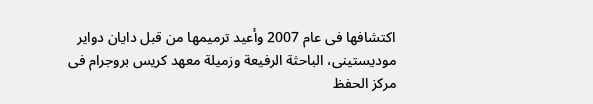اكتشافها فى عام 2007 وأعيد ترميمها من قبل دايان دواير موديستينى، الباحثة الرفيعة وزميلة معهد كريس بروجرام فى مركز الحفظ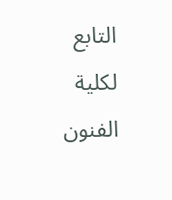التابع لكلية الفنون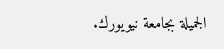الجميلة بجامعة نيويورك.